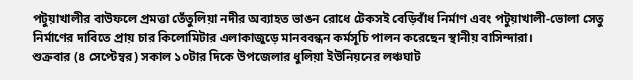পটুয়াখালীর বাউফলে প্রমত্তা তেঁতুলিয়া নদীর অব্যাহত ভাঙন রোধে টেকসই বেড়িবাঁধ নির্মাণ এবং পটুয়াখালী-ভোলা সেতু নির্মাণের দাবিতে প্রায় চার কিলোমিটার এলাকাজুড়ে মানববন্ধন কর্মসূচি পালন করেছেন স্থানীয় বাসিন্দারা।
শুক্রবার (৪ সেপ্টেম্বর) সকাল ১০টার দিকে উপজেলার ধুলিয়া ইউনিয়নের লঞ্চঘাট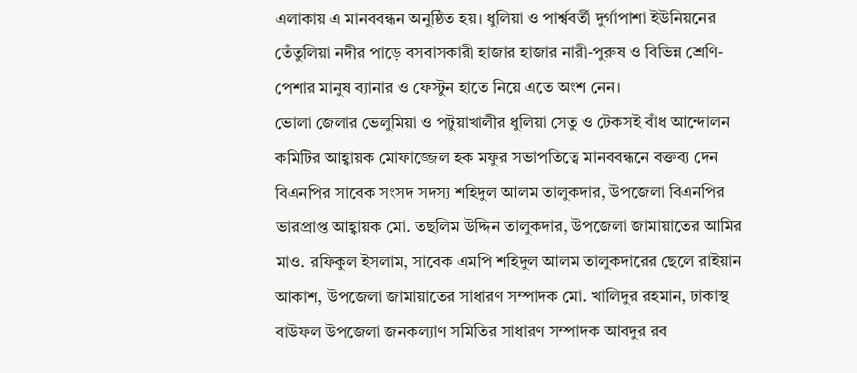এলাকায় এ মানববন্ধন অনুষ্ঠিত হয়। ধুলিয়া ও পার্শ্ববর্তী দুর্গাপাশা ইউনিয়নের তেঁতুলিয়া নদীর পাড়ে বসবাসকারী হাজার হাজার নারী-পুরুষ ও বিভিন্ন শ্রেণি-পেশার মানুষ ব্যানার ও ফেস্টুন হাতে নিয়ে এতে অংশ নেন।
ভোলা জেলার ভেলুমিয়া ও পটুয়াখালীর ধুলিয়া সেতু ও টেকসই বাঁধ আন্দোলন কমিটির আহ্বায়ক মোফাজ্জেল হক মফুর সভাপতিত্বে মানববন্ধনে বক্তব্য দেন বিএনপির সাবেক সংসদ সদস্য শহিদুল আলম তালুকদার, উপজেলা বিএনপির ভারপ্রাপ্ত আহ্বায়ক মো. তছলিম উদ্দিন তালুকদার, উপজেলা জামায়াতের আমির মাও. রফিকুল ইসলাম, সাবেক এমপি শহিদুল আলম তালুকদারের ছেলে রাইয়ান আকাশ, উপজেলা জামায়াতের সাধারণ সম্পাদক মো. খালিদুর রহমান, ঢাকাস্থ বাউফল উপজেলা জনকল্যাণ সমিতির সাধারণ সম্পাদক আবদুর রব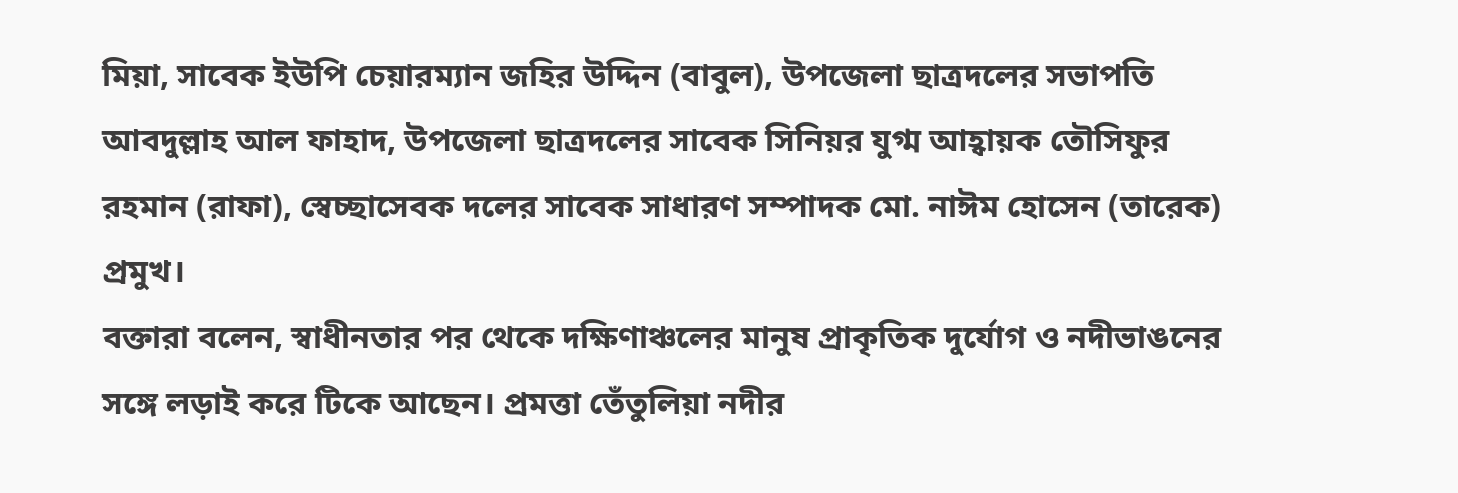মিয়া, সাবেক ইউপি চেয়ারম্যান জহির উদ্দিন (বাবুল), উপজেলা ছাত্রদলের সভাপতি আবদুল্লাহ আল ফাহাদ, উপজেলা ছাত্রদলের সাবেক সিনিয়র যুগ্ম আহ্বায়ক তৌসিফুর রহমান (রাফা), স্বেচ্ছাসেবক দলের সাবেক সাধারণ সম্পাদক মো. নাঈম হোসেন (তারেক) প্রমুখ।
বক্তারা বলেন, স্বাধীনতার পর থেকে দক্ষিণাঞ্চলের মানুষ প্রাকৃতিক দুর্যোগ ও নদীভাঙনের সঙ্গে লড়াই করে টিকে আছেন। প্রমত্তা তেঁতুলিয়া নদীর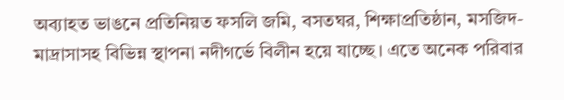অব্যাহত ভাঙনে প্রতিনিয়ত ফসলি জমি, বসতঘর, শিক্ষাপ্রতিষ্ঠান, মসজিদ-মাদ্রাসাসহ বিভিন্ন স্থাপনা নদীগর্ভে বিলীন হয়ে যাচ্ছে। এতে অনেক পরিবার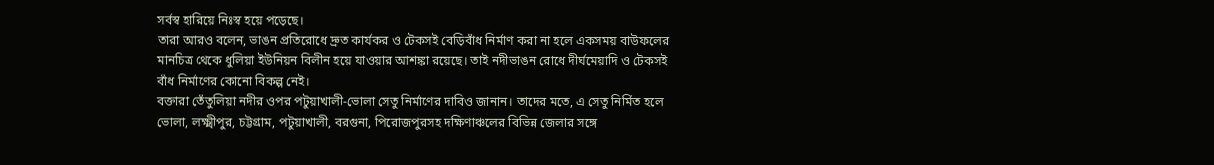সর্বস্ব হারিয়ে নিঃস্ব হয়ে পড়েছে।
তারা আরও বলেন, ভাঙন প্রতিরোধে দ্রুত কার্যকর ও টেকসই বেড়িবাঁধ নির্মাণ করা না হলে একসময় বাউফলের মানচিত্র থেকে ধুলিয়া ইউনিয়ন বিলীন হয়ে যাওয়ার আশঙ্কা রয়েছে। তাই নদীভাঙন রোধে দীর্ঘমেয়াদি ও টেকসই বাঁধ নির্মাণের কোনো বিকল্প নেই।
বক্তারা তেঁতুলিয়া নদীর ওপর পটুয়াখালী-ভোলা সেতু নির্মাণের দাবিও জানান। তাদের মতে, এ সেতু নির্মিত হলে ভোলা, লক্ষ্মীপুর, চট্টগ্রাম, পটুয়াখালী, বরগুনা, পিরোজপুরসহ দক্ষিণাঞ্চলের বিভিন্ন জেলার সঙ্গে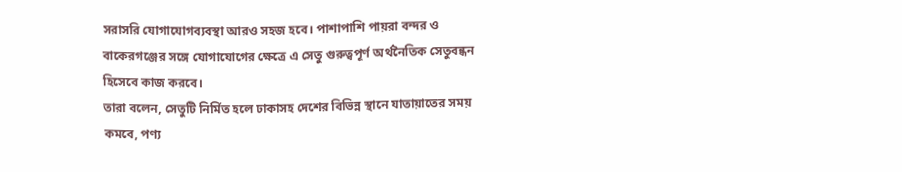সরাসরি যোগাযোগব্যবস্থা আরও সহজ হবে। পাশাপাশি পায়রা বন্দর ও বাকেরগঞ্জের সঙ্গে যোগাযোগের ক্ষেত্রে এ সেতু গুরুত্বপূর্ণ অর্থনৈতিক সেতুবন্ধন হিসেবে কাজ করবে।
তারা বলেন, সেতুটি নির্মিত হলে ঢাকাসহ দেশের বিভিন্ন স্থানে যাতায়াতের সময় কমবে, পণ্য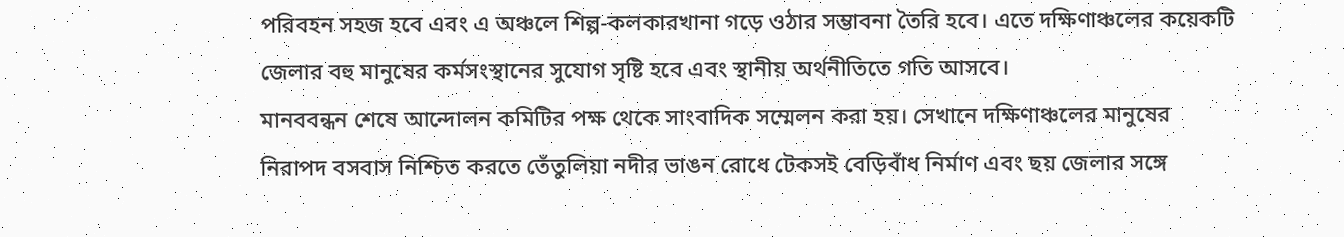পরিবহন সহজ হবে এবং এ অঞ্চলে শিল্প-কলকারখানা গড়ে ওঠার সম্ভাবনা তৈরি হবে। এতে দক্ষিণাঞ্চলের কয়েকটি জেলার বহু মানুষের কর্মসংস্থানের সুযোগ সৃষ্টি হবে এবং স্থানীয় অর্থনীতিতে গতি আসবে।
মানববন্ধন শেষে আন্দোলন কমিটির পক্ষ থেকে সাংবাদিক সম্মেলন করা হয়। সেখানে দক্ষিণাঞ্চলের মানুষের নিরাপদ বসবাস নিশ্চিত করতে তেঁতুলিয়া নদীর ভাঙন রোধে টেকসই বেড়িবাঁধ নির্মাণ এবং ছয় জেলার সঙ্গে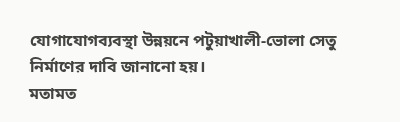যোগাযোগব্যবস্থা উন্নয়নে পটুয়াখালী-ভোলা সেতু নির্মাণের দাবি জানানো হয়।
মতামত